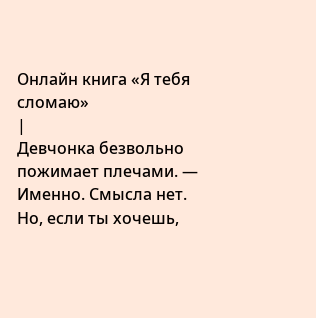Онлайн книга «Я тебя сломаю»
|
Девчонка безвольно пожимает плечами. — Именно. Смысла нет. Но, если ты хочешь,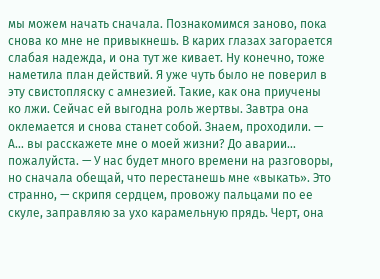мы можем начать сначала. Познакомимся заново, пока снова ко мне не привыкнешь. В карих глазах загорается слабая надежда, и она тут же кивает. Ну конечно, тоже наметила план действий. Я уже чуть было не поверил в эту свистопляску с амнезией. Такие, как она приучены ко лжи. Сейчас ей выгодна роль жертвы. Завтра она оклемается и снова станет собой. Знаем, проходили. — А… вы расскажете мне о моей жизни? До аварии… пожалуйста. — У нас будет много времени на разговоры, но сначала обещай, что перестанешь мне «выкать». Это странно, — скрипя сердцем, провожу пальцами по ее скуле, заправляю за ухо карамельную прядь. Черт, она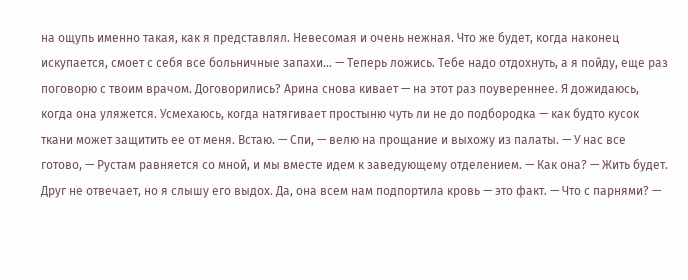на ощупь именно такая, как я представлял. Невесомая и очень нежная. Что же будет, когда наконец искупается, смоет с себя все больничные запахи… — Теперь ложись. Тебе надо отдохнуть, а я пойду, еще раз поговорю с твоим врачом. Договорились? Арина снова кивает — на этот раз поувереннее. Я дожидаюсь, когда она уляжется. Усмехаюсь, когда натягивает простыню чуть ли не до подбородка — как будто кусок ткани может защитить ее от меня. Встаю. — Спи, — велю на прощание и выхожу из палаты. — У нас все готово, — Рустам равняется со мной, и мы вместе идем к заведующему отделением. — Как она? — Жить будет. Друг не отвечает, но я слышу его выдох. Да, она всем нам подпортила кровь — это факт. — Что с парнями? —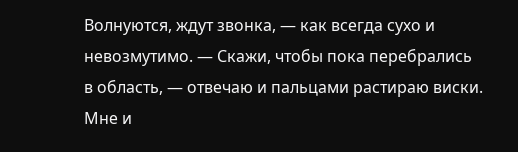Волнуются, ждут звонка, — как всегда сухо и невозмутимо. — Скажи, чтобы пока перебрались в область, — отвечаю и пальцами растираю виски. Мне и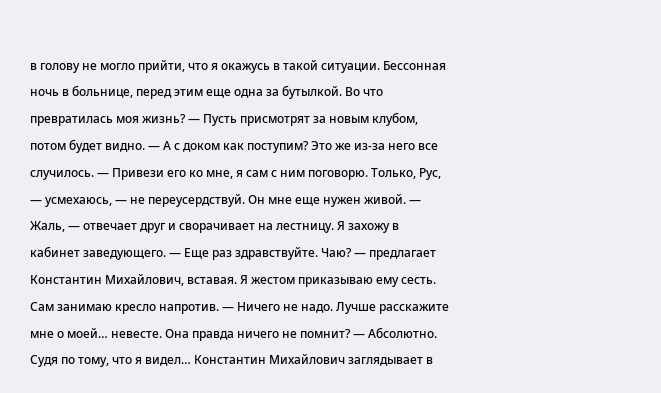в голову не могло прийти, что я окажусь в такой ситуации. Бессонная ночь в больнице, перед этим еще одна за бутылкой. Во что превратилась моя жизнь? — Пусть присмотрят за новым клубом, потом будет видно. — А с доком как поступим? Это же из-за него все случилось. — Привези его ко мне, я сам с ним поговорю. Только, Рус, — усмехаюсь, — не переусердствуй. Он мне еще нужен живой. — Жаль, — отвечает друг и сворачивает на лестницу. Я захожу в кабинет заведующего. — Еще раз здравствуйте. Чаю? — предлагает Константин Михайлович, вставая. Я жестом приказываю ему сесть. Сам занимаю кресло напротив. — Ничего не надо. Лучше расскажите мне о моей… невесте. Она правда ничего не помнит? — Абсолютно. Судя по тому, что я видел… Константин Михайлович заглядывает в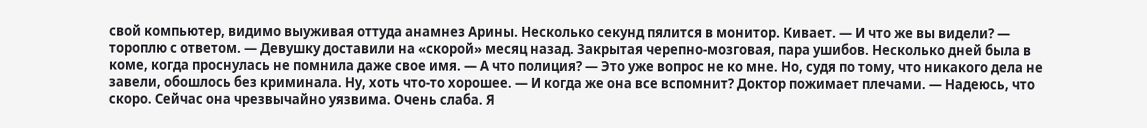свой компьютер, видимо выуживая оттуда анамнез Арины. Несколько секунд пялится в монитор. Кивает. — И что же вы видели? — тороплю с ответом. — Девушку доставили на «скорой» месяц назад. Закрытая черепно-мозговая, пара ушибов. Несколько дней была в коме, когда проснулась не помнила даже свое имя. — А что полиция? — Это уже вопрос не ко мне. Но, судя по тому, что никакого дела не завели, обошлось без криминала. Ну, хоть что-то хорошее. — И когда же она все вспомнит? Доктор пожимает плечами. — Надеюсь, что скоро. Сейчас она чрезвычайно уязвима. Очень слаба. Я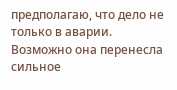предполагаю, что дело не только в аварии. Возможно она перенесла сильное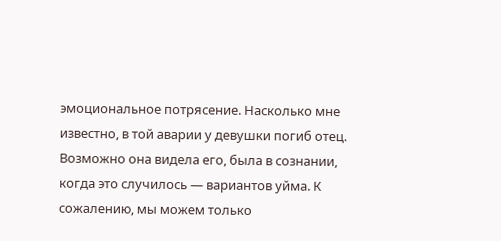эмоциональное потрясение. Насколько мне известно, в той аварии у девушки погиб отец. Возможно она видела его, была в сознании, когда это случилось — вариантов уйма. К сожалению, мы можем только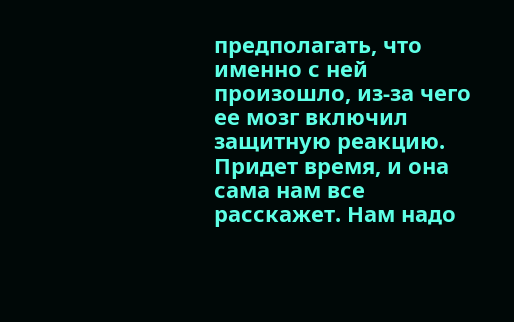предполагать, что именно с ней произошло, из-за чего ее мозг включил защитную реакцию. Придет время, и она сама нам все расскажет. Нам надо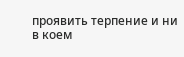проявить терпение и ни в коем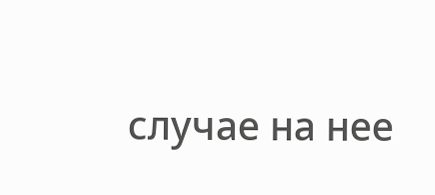случае на нее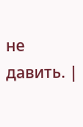не давить. |